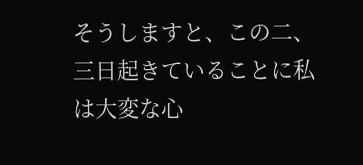そうしますと、この二、三日起きていることに私は大変な心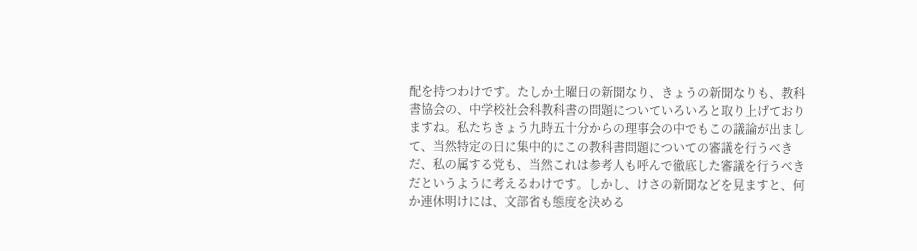配を持つわけです。たしか土曜日の新聞なり、きょうの新聞なりも、教科書協会の、中学校社会科教科書の問題についていろいろと取り上げておりますね。私たちきょう九時五十分からの理事会の中でもこの議論が出まして、当然特定の日に集中的にこの教科書問題についての審議を行うべきだ、私の属する党も、当然これは参考人も呼んで徹底した審議を行うべきだというように考えるわけです。しかし、けさの新聞などを見ますと、何か連休明けには、文部省も態度を決める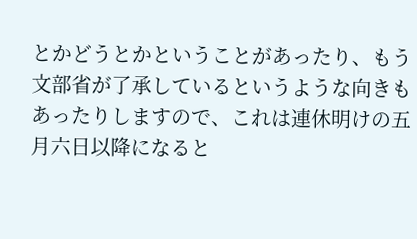とかどうとかということがあったり、もう文部省が了承しているというような向きもあったりしますので、これは連休明けの五月六日以降になると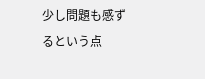少し問題も感ずるという点